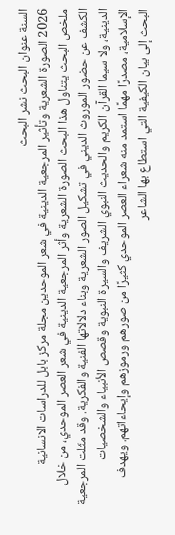السنة عنوان البحث نشر البحث
2026 الصورة الشعرية وتأثير المرجعية الدينية في شعر الموحدين مجلة مركز بابل للدراسات الانسانية
ملخص البحث يتناول هذا البحث الصورة الشعرية وأثر المرجعية الدينية في شعر العصر الموحدي، من خلال الكشف عن حضور الموروث الديني في تشكيل الصور الشعرية وبناء دلالاتها الفنية والفكرية. وقد مثّلت المرجعية الدينية، ولا سيما القرآن الكريم والحديث النبوي الشريف والسيرة النبوية وقصص الأنبياء والشخصيات الإسلامية، مصدرًا مهمًا استمد منه شعراء العصر الموحدي كثيرًا من صورهم ورموزهم وإيحاءاتهم. ويهدف البحث إلى بيان الكيفية التي استطاع بها الشاعر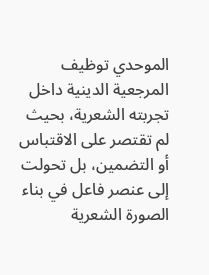الموحدي توظيف المرجعية الدينية داخل تجربته الشعرية، بحيث لم تقتصر على الاقتباس أو التضمين، بل تحولت إلى عنصر فاعل في بناء الصورة الشعرية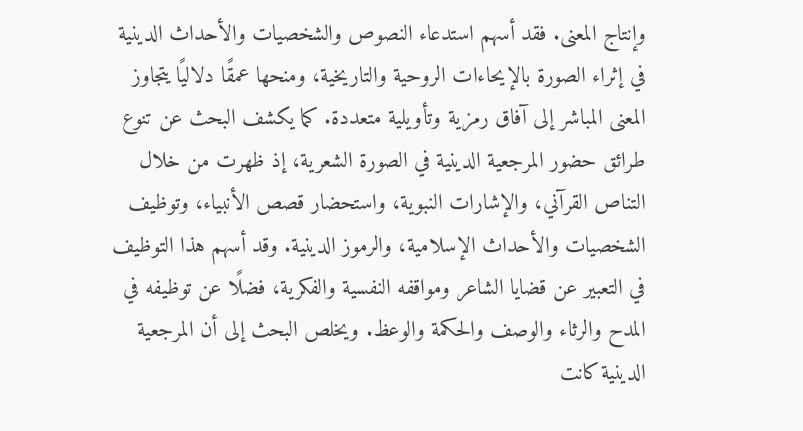وإنتاج المعنى. فقد أسهم استدعاء النصوص والشخصيات والأحداث الدينية في إثراء الصورة بالإيحاءات الروحية والتاريخية، ومنحها عمقًا دلاليًا يتجاوز المعنى المباشر إلى آفاق رمزية وتأويلية متعددة. كما يكشف البحث عن تنوع طرائق حضور المرجعية الدينية في الصورة الشعرية، إذ ظهرت من خلال التناص القرآني، والإشارات النبوية، واستحضار قصص الأنبياء، وتوظيف الشخصيات والأحداث الإسلامية، والرموز الدينية. وقد أسهم هذا التوظيف في التعبير عن قضايا الشاعر ومواقفه النفسية والفكرية، فضلًا عن توظيفه في المدح والرثاء والوصف والحكمة والوعظ. ويخلص البحث إلى أن المرجعية الدينية كانت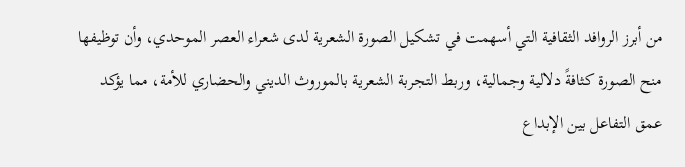من أبرز الروافد الثقافية التي أسهمت في تشكيل الصورة الشعرية لدى شعراء العصر الموحدي، وأن توظيفها منح الصورة كثافةً دلالية وجمالية، وربط التجربة الشعرية بالموروث الديني والحضاري للأمة، مما يؤكد عمق التفاعل بين الإبداع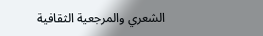الشعري والمرجعية الثقافية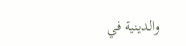والدينية في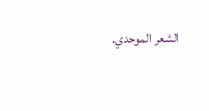الشعر الموحدي.